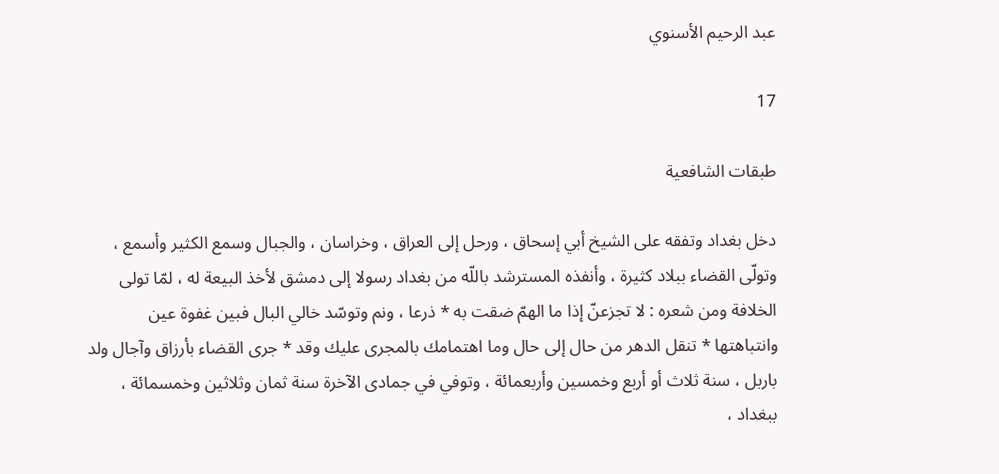عبد الرحيم الأسنوي

17

طبقات الشافعية

دخل بغداد وتفقه على الشيخ أبي إسحاق ، ورحل إلى العراق ، وخراسان ، والجبال وسمع الكثير وأسمع ، وتولّى القضاء ببلاد كثيرة ، وأنفذه المسترشد باللّه من بغداد رسولا إلى دمشق لأخذ البيعة له ، لمّا تولى الخلافة ومن شعره : لا تجزعنّ إذا ما الهمّ ضقت به * ذرعا ، ونم وتوسّد خالي البال فبين غفوة عين وانتباهتها * تنقل الدهر من حال إلى حال وما اهتمامك بالمجرى عليك وقد * جرى القضاء بأرزاق وآجال ولد باربل ، سنة ثلاث أو أربع وخمسين وأربعمائة ، وتوفي في جمادى الآخرة سنة ثمان وثلاثين وخمسمائة ، ببغداد ،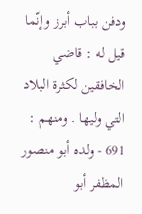ودفن بباب أبرز وإنّما قيل له : قاضي الخافقين لكثرة البلاد التي وليها . ومنهم : 691 - ولده أبو منصور المظفر أبو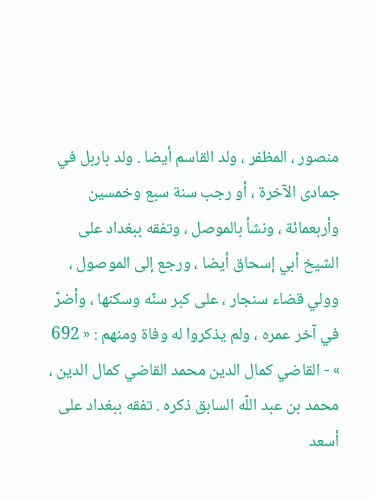منصور ، المظفر ، ولد القاسم أيضا . ولد باربل في جمادى الآخرة ، أو رجب سنة سبع وخمسين وأربعمائة ، ونشأ بالموصل ، وتفقه ببغداد على الشيخ أبي إسحاق أيضا ، ورجع إلى الموصول ، وولي قضاء سنجار ، على كبر سنّه وسكنها ، وأضرّ في آخر عمره ، ولم يذكروا له وفاة ومنهم : « 692 » - القاضي كمال الدين محمد القاضي كمال الدين ، محمد بن عبد اللّه السابق ذكره . تفقه ببغداد على أسعد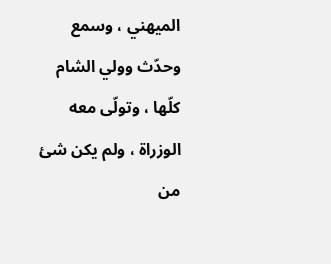الميهني ، وسمع وحدّث وولي الشام كلّها ، وتولّى معه الوزراة ، ولم يكن شئ من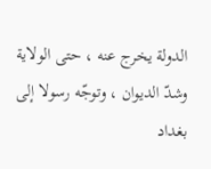الدولة يخرج عنه ، حتى الولاية وشدّ الديوان ، وتوجّه رسولا إلى بغداد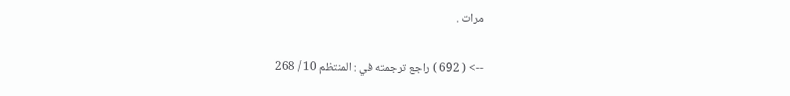مرات .

--> ( 692 ) راجع ترجمته في : المنتظم 10 / 268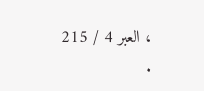، العبر 4 / 215 .